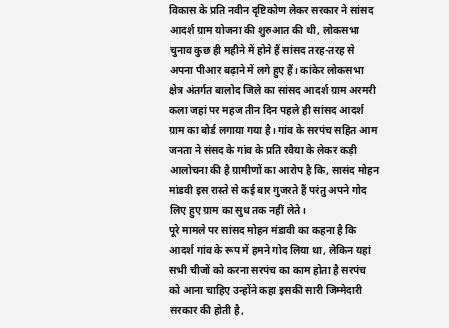विकास के प्रति नवीन दृष्टिकोण लेकर सरकार ने सांसद आदर्श ग्राम योजना की शुरुआत की थी, लोकसभा चुनाव कुछ ही महीने में होने हैं सांसद तरह-तरह से अपना पीआर बढ़ाने में लगे हुए हैं। कांकेर लोकसभा क्षेत्र अंतर्गत बालोद जिले का सांसद आदर्श ग्राम अरमरी कला जहां पर महज तीन दिन पहले ही सांसद आदर्श ग्राम का बोर्ड लगाया गया है। गांव के सरपंच सहित आम जनता ने संसद के गांव के प्रति रवैया के लेकर कड़ी आलोचना की है ग्रामीणों का आरोप है कि, सासंद मोहन मांडवी इस रास्ते से कई बार गुजरते हैं परंतु अपने गोद लिए हुए ग्राम का सुध तक नहीं लेते।
पूरे मामले पर सांसद मोहन मंडावी का कहना है कि आदर्श गांव के रूप में हमने गोद लिया था, लेकिन यहां सभी चीजों को करना सरपंच का काम होता है सरपंच को आना चाहिए उन्होंने कहा इसकी सारी जिम्मेदारी सरकार की होती है,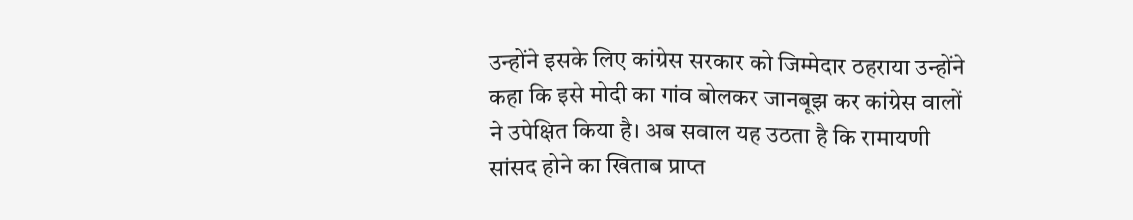उन्होंने इसके लिए कांग्रेस सरकार को जिम्मेदार ठहराया उन्होंने कहा कि इसे मोदी का गांव बोलकर जानबूझ कर कांग्रेस वालों ने उपेक्षित किया है। अब सवाल यह उठता है कि रामायणी सांसद होने का खिताब प्राप्त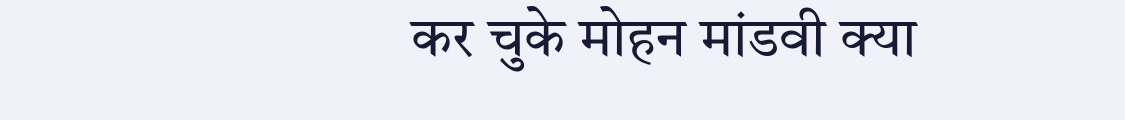कर चुके मोहन मांडवी क्या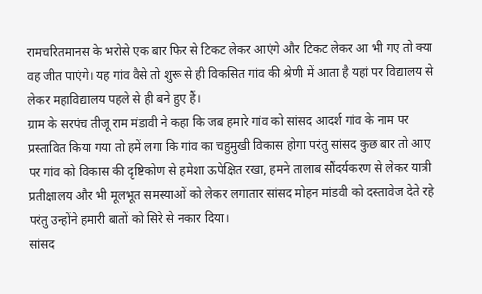रामचरितमानस के भरोसे एक बार फिर से टिकट लेकर आएंगे और टिकट लेकर आ भी गए तो क्या वह जीत पाएंगे। यह गांव वैसे तो शुरू से ही विकसित गांव की श्रेणी में आता है यहां पर विद्यालय से लेकर महाविद्यालय पहले से ही बने हुए हैं।
ग्राम के सरपंच तीजू राम मंडावी ने कहा कि जब हमारे गांव को सांसद आदर्श गांव के नाम पर प्रस्तावित किया गया तो हमें लगा कि गांव का चहुमुखी विकास होगा परंतु सांसद कुछ बार तो आए पर गांव को विकास की दृष्टिकोण से हमेशा ऊपेक्षित रखा, हमने तालाब सौंदर्यकरण से लेकर यात्री प्रतीक्षालय और भी मूलभूत समस्याओं को लेकर लगातार सांसद मोहन मांडवी को दस्तावेज देते रहे परंतु उन्होंने हमारी बातों को सिरे से नकार दिया।
सांसद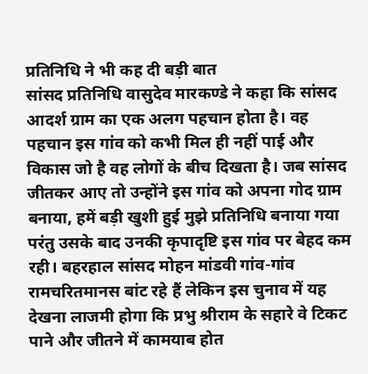प्रतिनिधि ने भी कह दी बड़ी बात
सांसद प्रतिनिधि वासुदेव मारकण्डे ने कहा कि सांसद आदर्श ग्राम का एक अलग पहचान होता है। वह पहचान इस गांव को कभी मिल ही नहीं पाई और विकास जो है वह लोगों के बीच दिखता है। जब सांसद जीतकर आए तो उन्होंने इस गांव को अपना गोद ग्राम बनाया, हमें बड़ी खुशी हुई मुझे प्रतिनिधि बनाया गया परंतु उसके बाद उनकी कृपादृष्टि इस गांव पर बेहद कम रही। बहरहाल सांसद मोहन मांडवी गांव-गांव रामचरितमानस बांट रहे हैं लेकिन इस चुनाव में यह देखना लाजमी होगा कि प्रभु श्रीराम के सहारे वे टिकट पाने और जीतने में कामयाब होत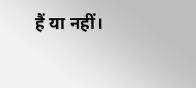हैं या नहीं।